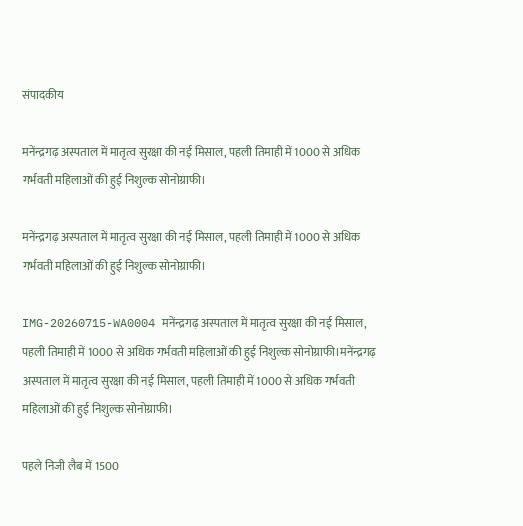संपादकीय

मनेंन्द्रगढ़ अस्पताल में मातृत्व सुरक्षा की नई मिसाल, पहली तिमाही में 1000 से अधिक गर्भवती महिलाओं की हुई निशुल्क सोनोग्राफी।

मनेंन्द्रगढ़ अस्पताल में मातृत्व सुरक्षा की नई मिसाल, पहली तिमाही में 1000 से अधिक गर्भवती महिलाओं की हुई निशुल्क सोनोग्राफी।

IMG-20260715-WA0004 मनेंन्द्रगढ़ अस्पताल में मातृत्व सुरक्षा की नई मिसाल, पहली तिमाही में 1000 से अधिक गर्भवती महिलाओं की हुई निशुल्क सोनोग्राफी।मनेंन्द्रगढ़ अस्पताल में मातृत्व सुरक्षा की नई मिसाल, पहली तिमाही में 1000 से अधिक गर्भवती महिलाओं की हुई निशुल्क सोनोग्राफी।

पहले निजी लैब में 1500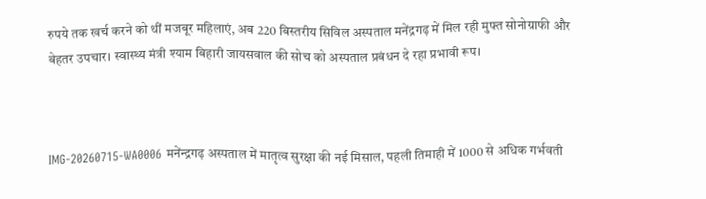रुपये तक खर्च करने को थीं मजबूर महिलाएं, अब 220 बिस्तरीय सिविल अस्पताल मनेंद्रगढ़ में मिल रही मुफ्त सोनोग्राफी और बेहतर उपचार। स्वास्थ्य मंत्री श्याम बिहारी जायसवाल की सोच को अस्पताल प्रबंधन दे रहा प्रभावी रूप।



IMG-20260715-WA0006 मनेंन्द्रगढ़ अस्पताल में मातृत्व सुरक्षा की नई मिसाल, पहली तिमाही में 1000 से अधिक गर्भवती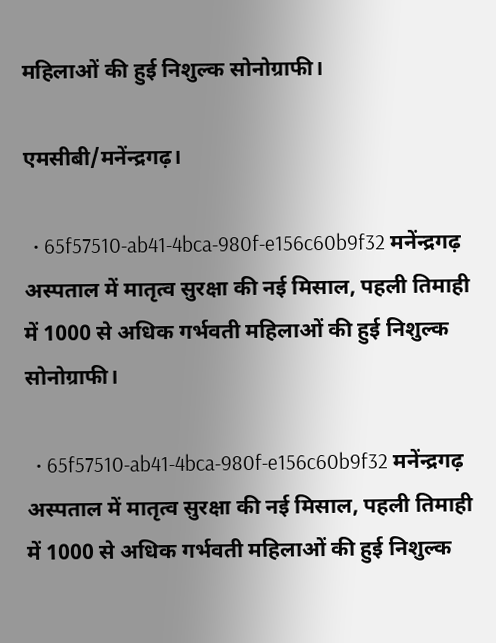महिलाओं की हुई निशुल्क सोनोग्राफी।

एमसीबी/मनेंन्द्रगढ़।

  • 65f57510-ab41-4bca-980f-e156c60b9f32 मनेंन्द्रगढ़ अस्पताल में मातृत्व सुरक्षा की नई मिसाल, पहली तिमाही में 1000 से अधिक गर्भवती महिलाओं की हुई निशुल्क सोनोग्राफी।

  • 65f57510-ab41-4bca-980f-e156c60b9f32 मनेंन्द्रगढ़ अस्पताल में मातृत्व सुरक्षा की नई मिसाल, पहली तिमाही में 1000 से अधिक गर्भवती महिलाओं की हुई निशुल्क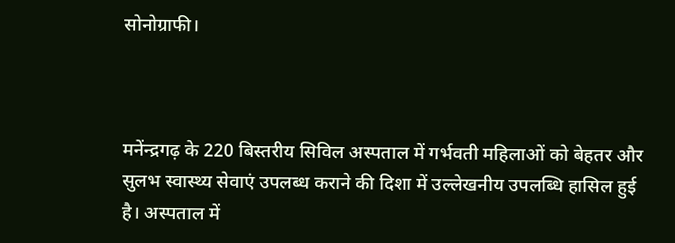सोनोग्राफी।



मनेंन्द्रगढ़ के 220 बिस्तरीय सिविल अस्पताल में गर्भवती महिलाओं को बेहतर और सुलभ स्वास्थ्य सेवाएं उपलब्ध कराने की दिशा में उल्लेखनीय उपलब्धि हासिल हुई है। अस्पताल में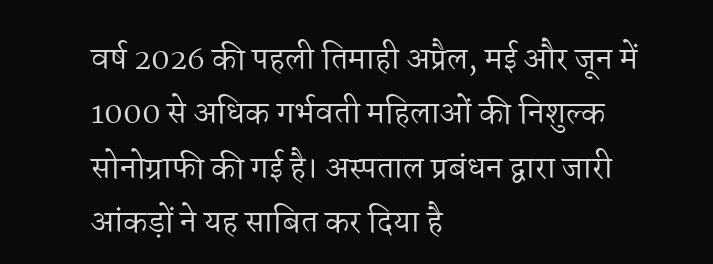वर्ष 2026 की पहली तिमाही अप्रैल, मई और जून में 1000 से अधिक गर्भवती महिलाओं की निशुल्क सोनोग्राफी की गई है। अस्पताल प्रबंधन द्वारा जारी आंकड़ों ने यह साबित कर दिया है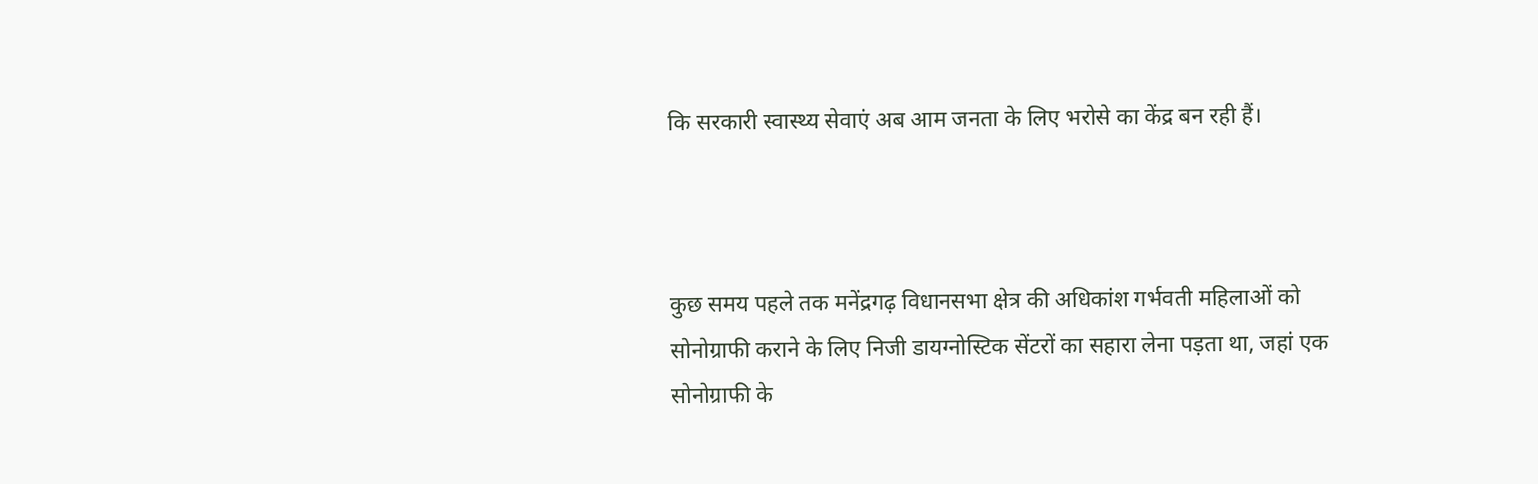कि सरकारी स्वास्थ्य सेवाएं अब आम जनता के लिए भरोसे का केंद्र बन रही हैं।



कुछ समय पहले तक मनेंद्रगढ़ विधानसभा क्षेत्र की अधिकांश गर्भवती महिलाओं को सोनोग्राफी कराने के लिए निजी डायग्नोस्टिक सेंटरों का सहारा लेना पड़ता था, जहां एक सोनोग्राफी के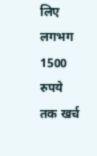लिए लगभग 1500 रुपये तक खर्च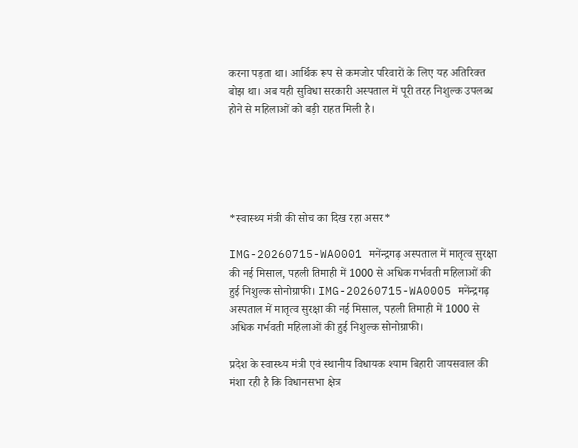करना पड़ता था। आर्थिक रूप से कमजोर परिवारों के लिए यह अतिरिक्त बोझ था। अब यही सुविधा सरकारी अस्पताल में पूरी तरह निशुल्क उपलब्ध होने से महिलाओं को बड़ी राहत मिली है।





*स्वास्थ्य मंत्री की सोच का दिख रहा असर*

IMG-20260715-WA0001 मनेंन्द्रगढ़ अस्पताल में मातृत्व सुरक्षा की नई मिसाल, पहली तिमाही में 1000 से अधिक गर्भवती महिलाओं की हुई निशुल्क सोनोग्राफी। IMG-20260715-WA0005 मनेंन्द्रगढ़ अस्पताल में मातृत्व सुरक्षा की नई मिसाल, पहली तिमाही में 1000 से अधिक गर्भवती महिलाओं की हुई निशुल्क सोनोग्राफी।

प्रदेश के स्वास्थ्य मंत्री एवं स्थानीय विधायक श्याम बिहारी जायसवाल की मंशा रही है कि विधानसभा क्षेत्र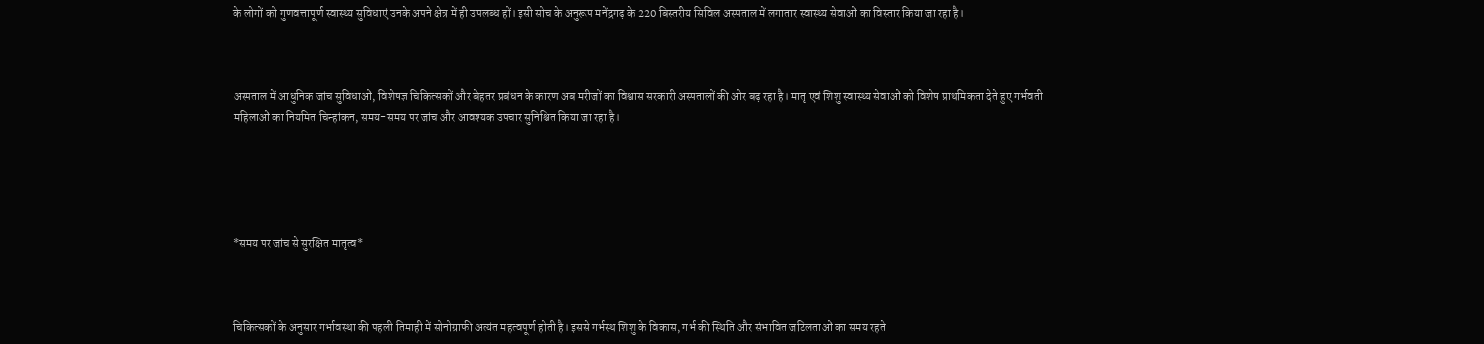के लोगों को गुणवत्तापूर्ण स्वास्थ्य सुविधाएं उनके अपने क्षेत्र में ही उपलब्ध हों। इसी सोच के अनुरूप मनेंद्रगढ़ के 220 बिस्तरीय सिविल अस्पताल में लगातार स्वास्थ्य सेवाओं का विस्तार किया जा रहा है।



अस्पताल में आधुनिक जांच सुविधाओं, विशेषज्ञ चिकित्सकों और बेहतर प्रबंधन के कारण अब मरीजों का विश्वास सरकारी अस्पतालों की ओर बढ़ रहा है। मातृ एवं शिशु स्वास्थ्य सेवाओं को विशेष प्राथमिकता देते हुए गर्भवती महिलाओं का नियमित चिन्हांकन, समय-समय पर जांच और आवश्यक उपचार सुनिश्चित किया जा रहा है।





*समय पर जांच से सुरक्षित मातृत्व*



चिकित्सकों के अनुसार गर्भावस्था की पहली तिमाही में सोनोग्राफी अत्यंत महत्वपूर्ण होती है। इससे गर्भस्थ शिशु के विकास, गर्भ की स्थिति और संभावित जटिलताओं का समय रहते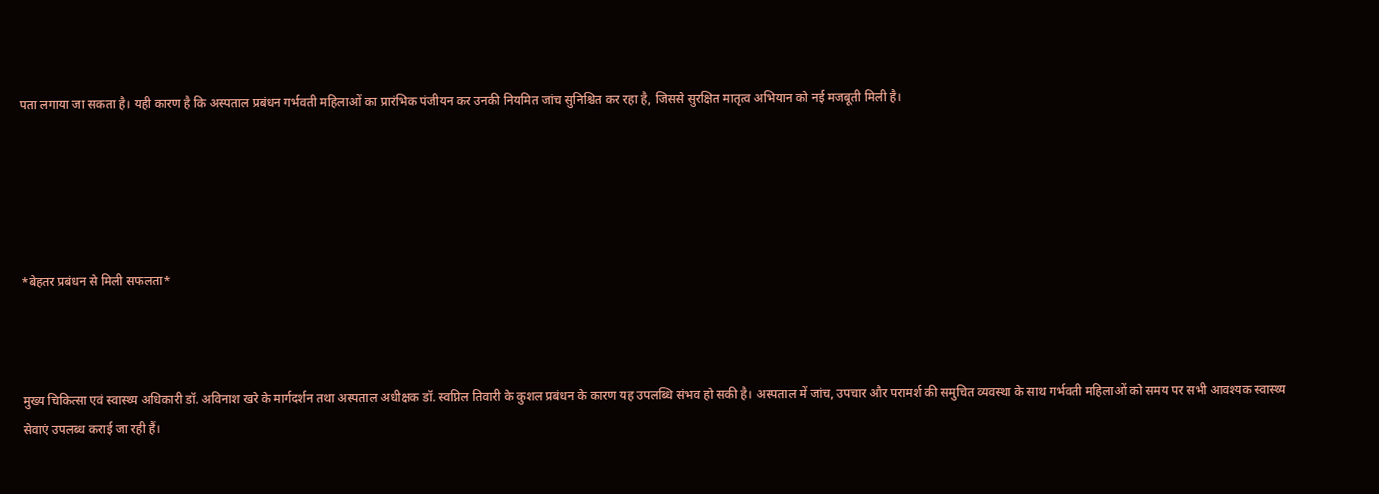पता लगाया जा सकता है। यही कारण है कि अस्पताल प्रबंधन गर्भवती महिलाओं का प्रारंभिक पंजीयन कर उनकी नियमित जांच सुनिश्चित कर रहा है, जिससे सुरक्षित मातृत्व अभियान को नई मजबूती मिली है।





*बेहतर प्रबंधन से मिली सफलता*



मुख्य चिकित्सा एवं स्वास्थ्य अधिकारी डॉ. अविनाश खरे के मार्गदर्शन तथा अस्पताल अधीक्षक डॉ. स्वप्निल तिवारी के कुशल प्रबंधन के कारण यह उपलब्धि संभव हो सकी है। अस्पताल में जांच, उपचार और परामर्श की समुचित व्यवस्था के साथ गर्भवती महिलाओं को समय पर सभी आवश्यक स्वास्थ्य सेवाएं उपलब्ध कराई जा रही हैं।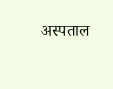अस्पताल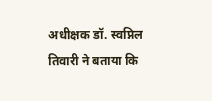अधीक्षक डॉ. स्वप्निल तिवारी ने बताया कि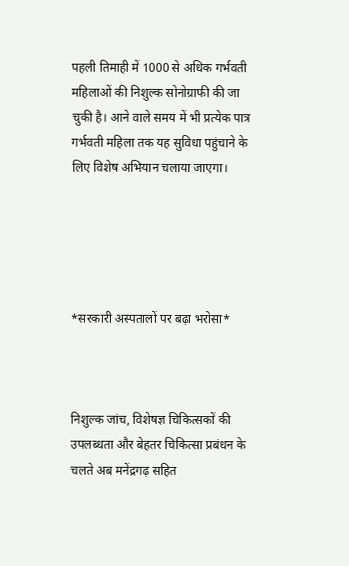पहली तिमाही में 1000 से अधिक गर्भवती महिलाओं की निशुल्क सोनोग्राफी की जा चुकी है। आने वाले समय में भी प्रत्येक पात्र गर्भवती महिला तक यह सुविधा पहुंचाने के लिए विशेष अभियान चलाया जाएगा।





*सरकारी अस्पतालों पर बढ़ा भरोसा*



निशुल्क जांच, विशेषज्ञ चिकित्सकों की उपलब्धता और बेहतर चिकित्सा प्रबंधन के चलते अब मनेंद्रगढ़ सहित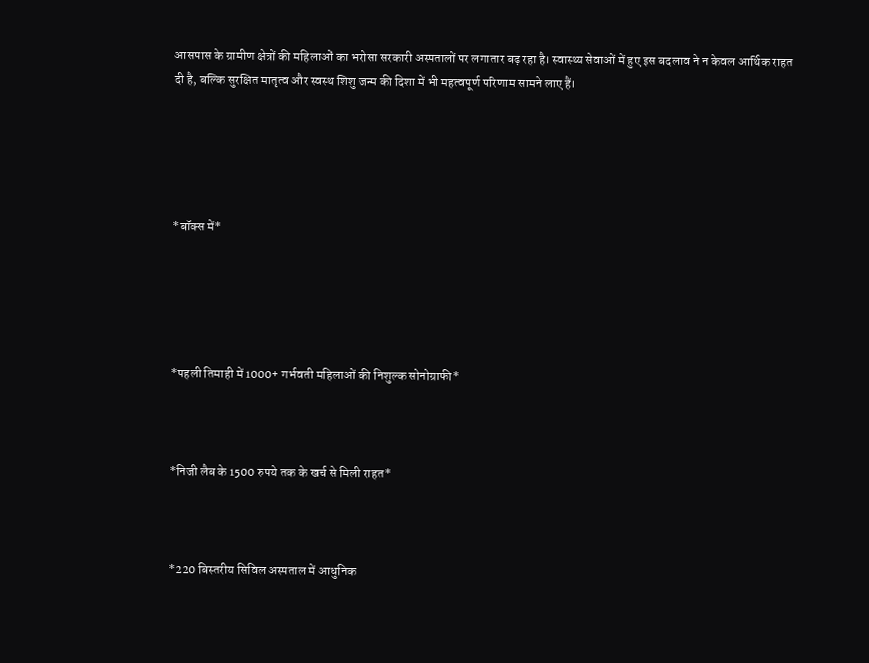आसपास के ग्रामीण क्षेत्रों की महिलाओं का भरोसा सरकारी अस्पतालों पर लगातार बढ़ रहा है। स्वास्थ्य सेवाओं में हुए इस बदलाव ने न केवल आर्थिक राहत दी है, बल्कि सुरक्षित मातृत्व और स्वस्थ शिशु जन्म की दिशा में भी महत्वपूर्ण परिणाम सामने लाए हैं।





*बॉक्स में*





*पहली तिमाही में 1000+ गर्भवती महिलाओं की निशुल्क सोनोग्राफी*



*निजी लैब के 1500 रुपये तक के खर्च से मिली राहत*



*220 बिस्तरीय सिविल अस्पताल में आधुनिक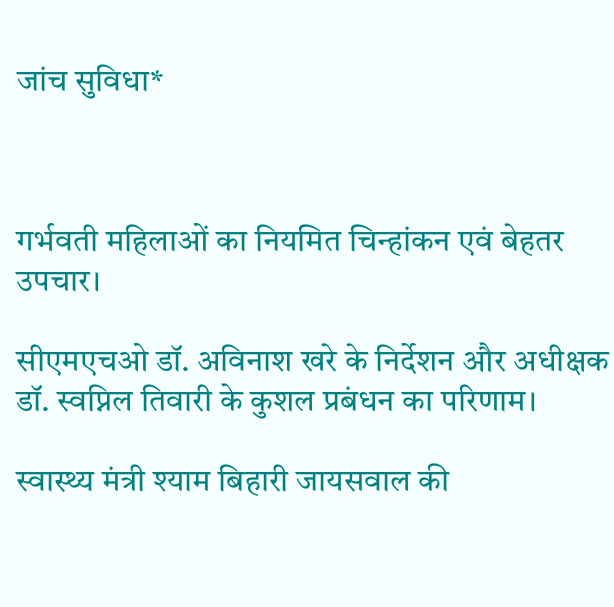जांच सुविधा*



गर्भवती महिलाओं का नियमित चिन्हांकन एवं बेहतर उपचार।

सीएमएचओ डॉ. अविनाश खरे के निर्देशन और अधीक्षक डॉ. स्वप्निल तिवारी के कुशल प्रबंधन का परिणाम।

स्वास्थ्य मंत्री श्याम बिहारी जायसवाल की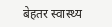बेहतर स्वास्थ्य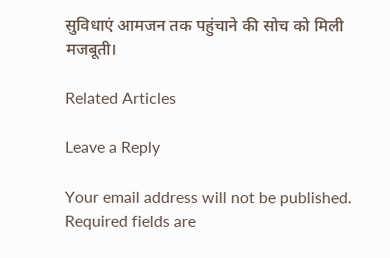सुविधाएं आमजन तक पहुंचाने की सोच को मिली मजबूती।

Related Articles

Leave a Reply

Your email address will not be published. Required fields are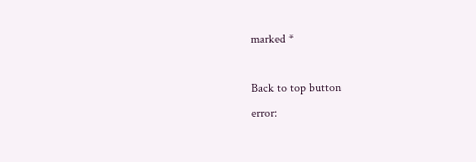marked *

Back to top button
error: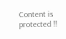Content is protected !!